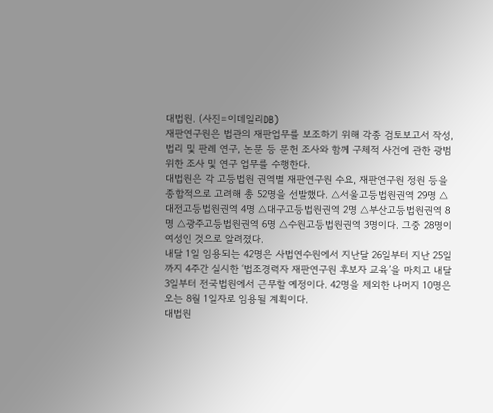대법원. (사진=이데일리DB)
재판연구원은 법관의 재판업무를 보조하기 위해 각종 검토보고서 작성, 법리 및 판례 연구, 논문 등 문헌 조사와 함께 구체적 사건에 관한 광범위한 조사 및 연구 업무를 수행한다.
대법원은 각 고등법원 권역별 재판연구원 수요, 재판연구원 정원 등을 종합적으로 고려해 총 52명을 선발했다. △서울고등법원권역 29명 △대전고등법원권역 4명 △대구고등법원권역 2명 △부산고등법원권역 8명 △광주고등법원권역 6명 △수원고등법원권역 3명이다. 그중 28명이 여성인 것으로 알려졌다.
내달 1일 임용되는 42명은 사법연수원에서 지난달 26일부터 지난 25일까지 4주간 실시한 ‘법조경력자 재판연구원 후보자 교육’을 마치고 내달 3일부터 전국법원에서 근무할 예정이다. 42명을 제외한 나머지 10명은 오는 8월 1일자로 임용될 계획이다.
대법원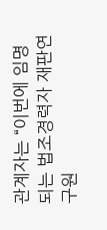관계자는 “이번에 임명되는 법조경력자 재판연구원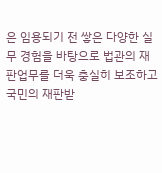은 임용되기 전 쌓은 다양한 실무 경험을 바탕으로 법관의 재판업무를 더욱 충실히 보조하고 국민의 재판받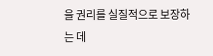을 권리를 실질적으로 보장하는 데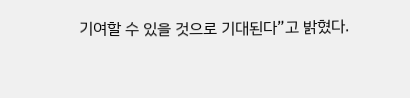기여할 수 있을 것으로 기대된다”고 밝혔다.